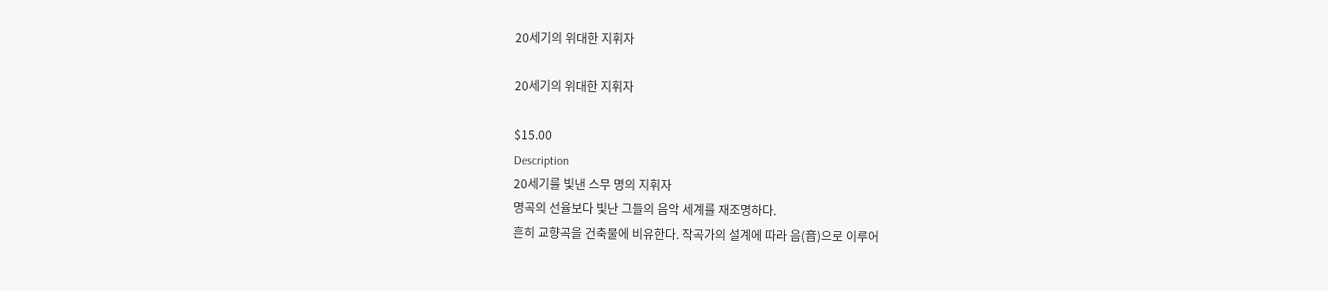20세기의 위대한 지휘자

20세기의 위대한 지휘자

$15.00
Description
20세기를 빛낸 스무 명의 지휘자
명곡의 선율보다 빛난 그들의 음악 세계를 재조명하다.
흔히 교향곡을 건축물에 비유한다. 작곡가의 설계에 따라 음(音)으로 이루어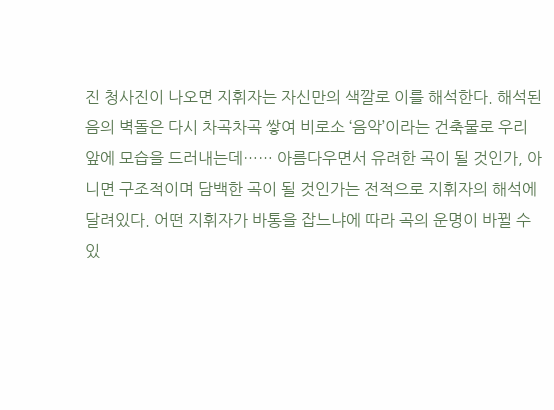진 청사진이 나오면 지휘자는 자신만의 색깔로 이를 해석한다. 해석된 음의 벽돌은 다시 차곡차곡 쌓여 비로소 ‘음악’이라는 건축물로 우리 앞에 모습을 드러내는데…… 아름다우면서 유려한 곡이 될 것인가, 아니면 구조적이며 담백한 곡이 될 것인가는 전적으로 지휘자의 해석에 달려있다. 어떤 지휘자가 바통을 잡느냐에 따라 곡의 운명이 바뀔 수 있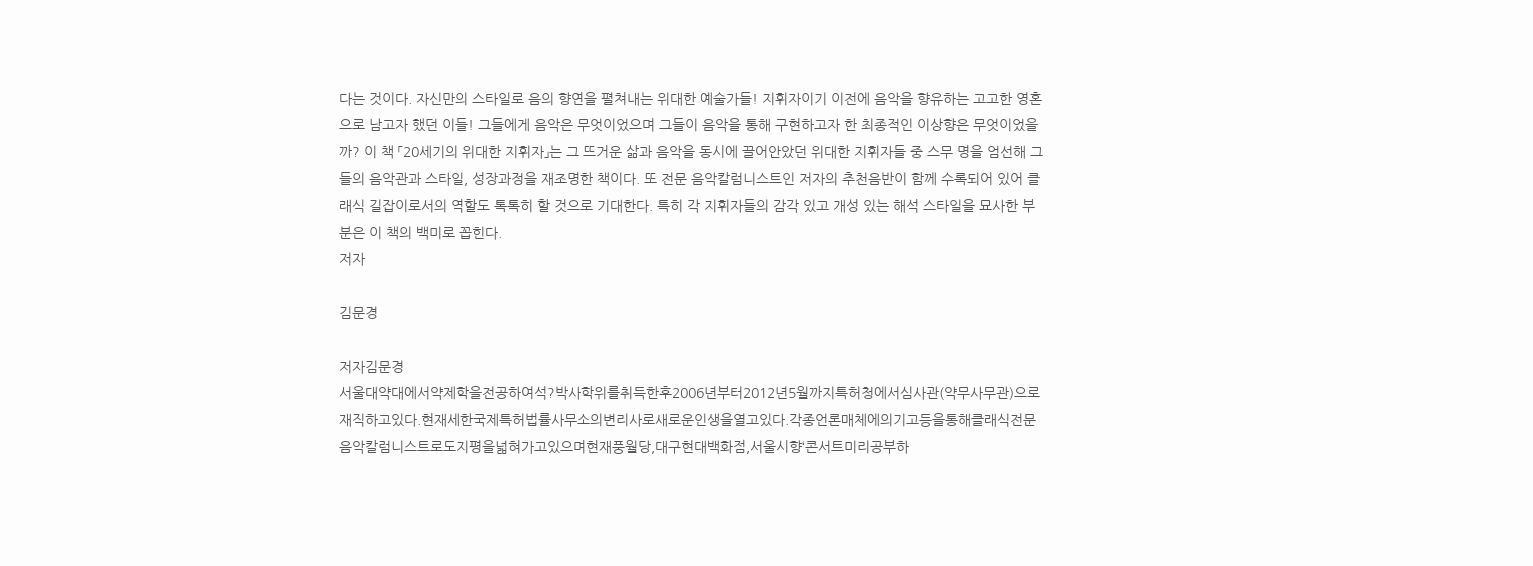다는 것이다. 자신만의 스타일로 음의 향연을 펼쳐내는 위대한 예술가들! 지휘자이기 이전에 음악을 향유하는 고고한 영혼으로 남고자 했던 이들! 그들에게 음악은 무엇이었으며 그들이 음악을 통해 구현하고자 한 최종적인 이상향은 무엇이었을까? 이 책 「20세기의 위대한 지휘자」는 그 뜨거운 삶과 음악을 동시에 끌어안았던 위대한 지휘자들 중 스무 명을 엄선해 그들의 음악관과 스타일, 성장과정을 재조명한 책이다. 또 전문 음악칼럼니스트인 저자의 추천음반이 함께 수록되어 있어 클래식 길잡이로서의 역할도 톡톡히 할 것으로 기대한다. 특히 각 지휘자들의 감각 있고 개성 있는 해석 스타일을 묘사한 부분은 이 책의 백미로 꼽힌다.
저자

김문경

저자김문경
서울대약대에서약제학을전공하여석?박사학위를취득한후2006년부터2012년5월까지특허청에서심사관(약무사무관)으로재직하고있다.현재세한국제특허법률사무소의변리사로새로운인생을열고있다.각종언론매체에의기고등을통해클래식전문음악칼럼니스트로도지평을넓혀가고있으며현재풍월당,대구현대백화점,서울시향‘콘서트미리공부하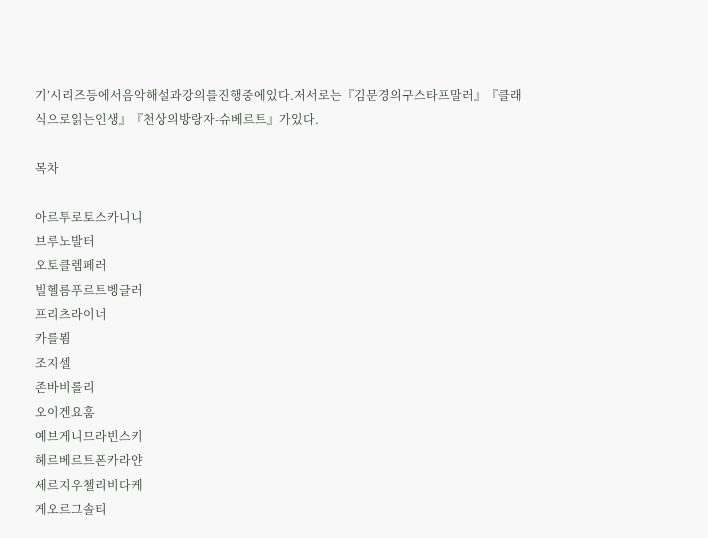기’시리즈등에서음악해설과강의를진행중에있다.저서로는『김문경의구스타프말러』『클래식으로읽는인생』『천상의방랑자-슈베르트』가있다.

목차

아르투로토스카니니
브루노발터
오토클렘페러
빌헬름푸르트벵글러
프리츠라이너
카를뵘
조지셀
존바비롤리
오이겐요훔
예브게니므라빈스키
헤르베르트폰카라얀
세르지우첼리비다케
게오르그솔티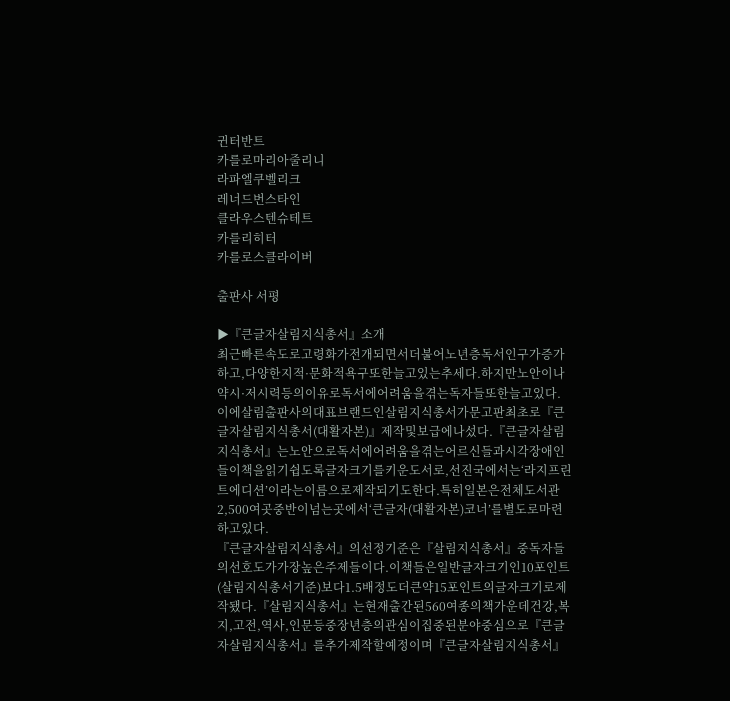귄터반트
카를로마리아줄리니
라파엘쿠벨리크
레너드번스타인
클라우스텐슈테트
카를리히터
카를로스클라이버

출판사 서평

▶『큰글자살림지식총서』소개
최근빠른속도로고령화가전개되면서더불어노년층독서인구가증가하고,다양한지적·문화적욕구또한늘고있는추세다.하지만노안이나약시·저시력등의이유로독서에어려움을겪는독자들또한늘고있다.이에살림출판사의대표브랜드인살림지식총서가문고판최초로『큰글자살림지식총서(대활자본)』제작및보급에나섰다.『큰글자살림지식총서』는노안으로독서에어려움을겪는어르신들과시각장애인들이책을읽기쉽도록글자크기를키운도서로,선진국에서는‘라지프린트에디션’이라는이름으로제작되기도한다.특히일본은전체도서관2,500여곳중반이넘는곳에서‘큰글자(대활자본)코너’를별도로마련하고있다.
『큰글자살림지식총서』의선정기준은『살림지식총서』중독자들의선호도가가장높은주제들이다.이책들은일반글자크기인10포인트(살림지식총서기준)보다1.5배정도더큰약15포인트의글자크기로제작됐다.『살림지식총서』는현재출간된560여종의책가운데건강,복지,고전,역사,인문등중장년층의관심이집중된분야중심으로『큰글자살림지식총서』를추가제작할예정이며『큰글자살림지식총서』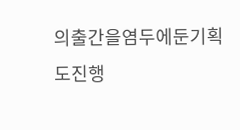의출간을염두에둔기획도진행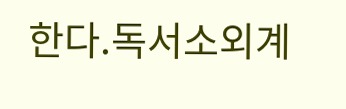한다.독서소외계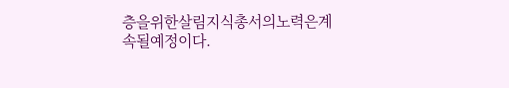층을위한살림지식총서의노력은계속될예정이다.